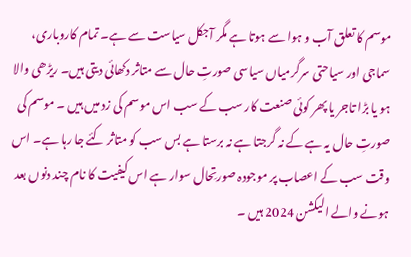موسم کا تعلق آب و ہوا سے ہوتا ہے مگر آجکل سیاست سے ہے۔ تمام کاروباری، سماجی اور سیاحتی سرگرمیاں سیاسی صورتِ حال سے متاثر دکھائی دیتی ہیں۔ ریڑھی والا ہو یا بڑا تاجر یا پھر کوئی صنعت کار سب کے سب اس موسم کی زد میں ہیں ۔ موسم کی صورتِ حال یہ ہے کے نہ گرجتا ہے نہ برستا ہے بس سب کو متاثر کئے جا رہا ہے۔ اس وقت سب کے اعصاب پر موجودہ صورتِحال سوار ہے اس کیفیت کا نام چند دنوں بعد ہونے والے الیکشن 2024 ہیں ۔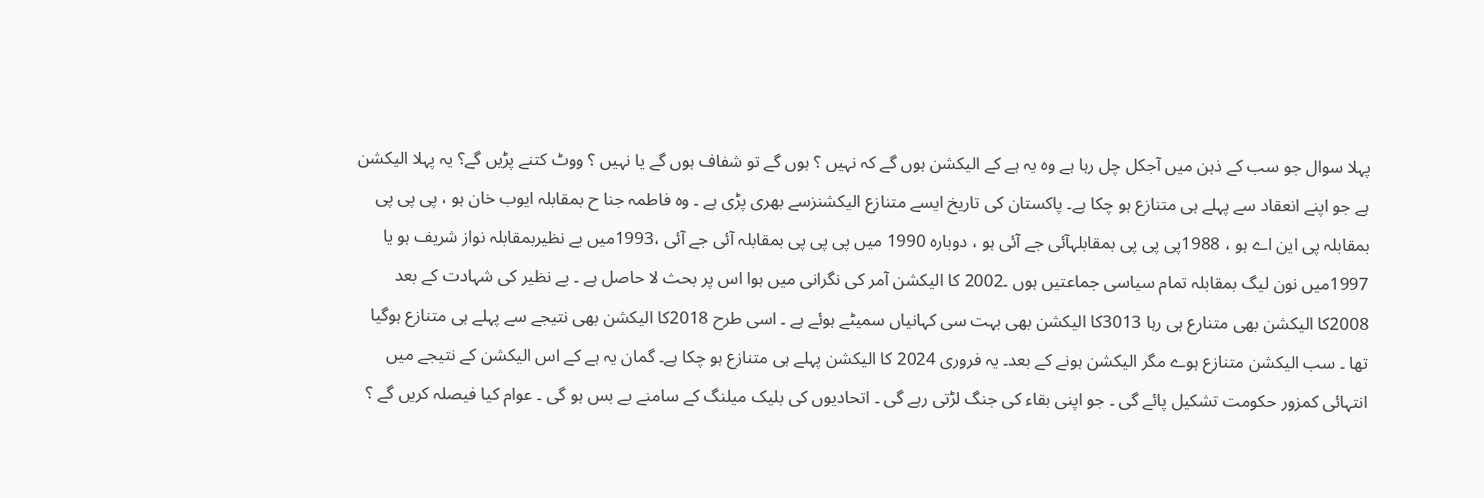پہلا سوال جو سب کے ذہن میں آجکل چل رہا ہے وہ یہ ہے کے الیکشن ہوں گے کہ نہیں ؟ ہوں گے تو شفاف ہوں گے یا نہیں ؟ ووٹ کتنے پڑیں گے؟ یہ پہلا الیکشن ہے جو اپنے انعقاد سے پہلے ہی متنازع ہو چکا ہے۔ پاکستان کی تاریخ ایسے متنازع الیکشنزسے بھری پڑی ہے ۔ وہ فاطمہ جنا ح بمقابلہ ایوب خان ہو ، پی پی پی بمقابلہ پی این اے ہو ، 1988پی پی پی بمقابلہآئی جے آئی ہو ، دوبارہ 1990 میں پی پی پی بمقابلہ آئی جے آئی ،1993میں بے نظیربمقابلہ نواز شریف ہو یا 1997میں نون لیگ بمقابلہ تمام سیاسی جماعتیں ہوں ۔2002 کا الیکشن آمر کی نگرانی میں ہوا اس پر بحث لا حاصل ہے ۔ بے نظیر کی شہادت کے بعد 2008کا الیکشن بھی متنارع ہی رہا 3013کا الیکشن بھی بہت سی کہانیاں سمیٹے ہوئے ہے ۔ اسی طرح 2018کا الیکشن بھی نتیجے سے پہلے ہی متنازع ہوگیا تھا ۔ سب الیکشن متنازع ہوے مگر الیکشن ہونے کے بعد۔ یہ فروری 2024 کا الیکشن پہلے ہی متنازع ہو چکا ہے۔ گمان یہ ہے کے اس الیکشن کے نتیجے میں انتہائی کمزور حکومت تشکیل پائے گی ۔ جو اپنی بقاء کی جنگ لڑتی رہے گی ۔ اتحادیوں کی بلیک میلنگ کے سامنے بے بس ہو گی ۔ عوام کیا فیصلہ کریں گے ؟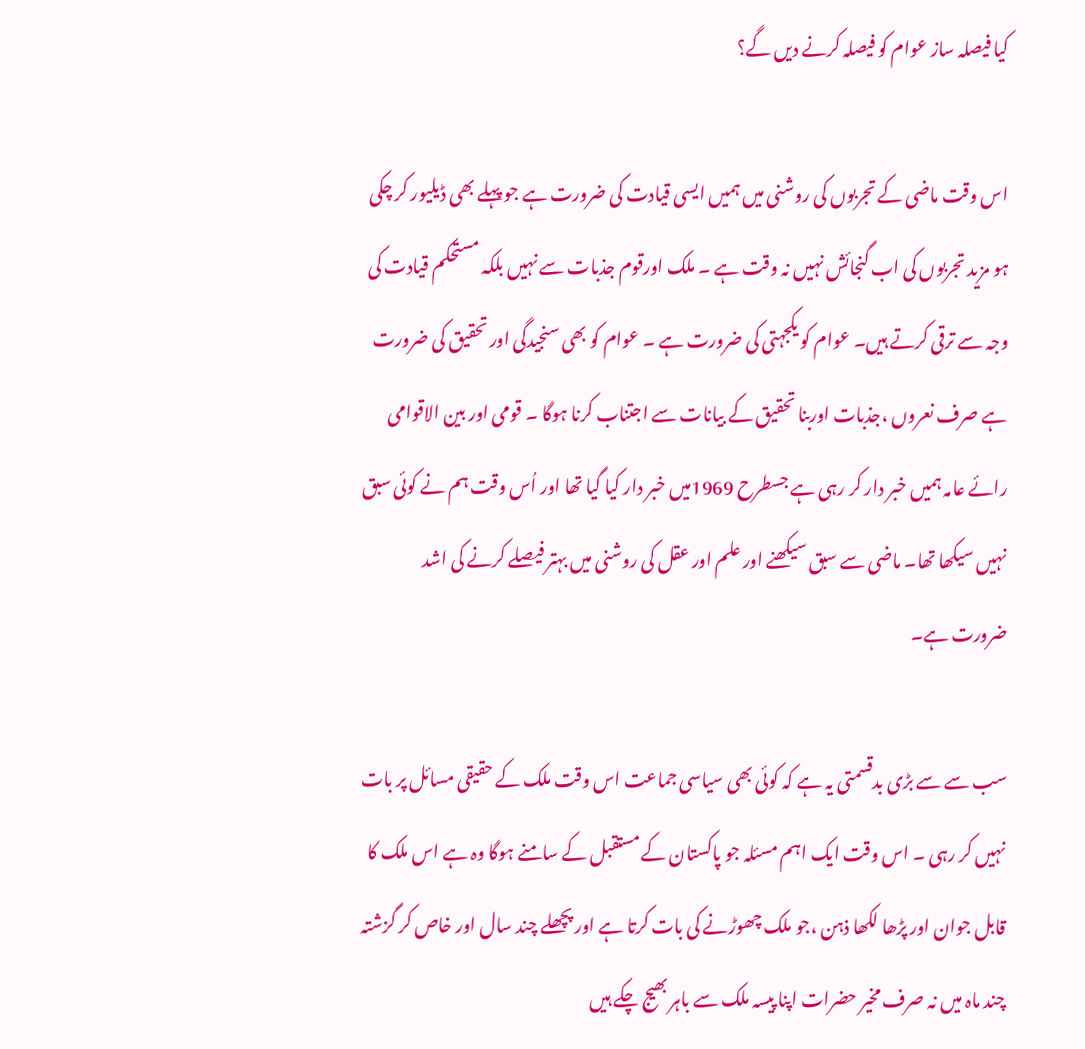کیا فیصلہ ساز عوام کو فیصلہ کرنے دیں گے؟

اس وقت ماضی کے تجربوں کی روشنی میں ہمیں ایسی قیادت کی ضرورت ہے جو پہلے بھی ڈیلیور کر چکی ہو مزید تجربوں کی اب گنجائش نہیں نہ وقت ہے ۔ ملک اورقوم جذبات سے نہیں بلکہ مستحکم قیادت کی وجہ سے ترقی کرتے ہیں۔ عوام کو یکجہتی کی ضرورت ہے ۔ عوام کو بھی سنجیدگی اور تحقیق کی ضرورت ہے صرف نعروں ،جذبات اوربنا تحقیق کے بیانات سے اجتناب کرنا ہوگا ۔ قومی اور بین الاقوامی رائے عامہ ہمیں خبر دار کر رہی ہے جسطرح 1969میں خبر دار کیا گیا تھا اور اُس وقت ہم نے کوئی سبق نہیں سیکھا تھا۔ ماضی سے سبق سیکھنے اور علم اور عقل کی روشنی میں بہتر فیصلے کرنے کی اشد ضرورت ہے۔

سب سے سے بڑی بدقسمتی یہ ہے کہ کوئی بھی سیاسی جماعت اس وقت ملک کے حقیقی مسائل پر بات نہیں کر رہی ۔ اس وقت ایک اہم مسئلہ جو پاکستان کے مستقبل کے سامنے ہوگا وہ ہے اس ملک کا قابل جوان اور پڑھا لکھا ذہن ،جو ملک چھوڑنے کی بات کرتا ہے اور پچھلے چند سال اور خاص کر گزشتہ چند ماہ میں نہ صرف مخیر حضرات اپنا پیسہ ملک سے باہر بھیج چکے ہیں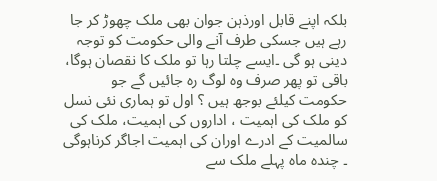بلکہ اپنے قابل اورذہن جوان بھی ملک چھوڑ کر جا رہے ہیں جسکی طرف آنے والی حکومت کو توجہ دینی ہو گی ۔ایسے چلتا رہا تو ملک کا نقصان ہوگا، باقی تو پھر صرف وہ لوگ رہ جائیں گے جو حکومت کیلئے بوجھ ہیں ؟ اول تو ہماری نئی نسل کو ملک کی اہمیت ، اداروں کی اہمیت، ملک کی سالمیت کے ادرے اوران کی اہمیت اجاگر کرناہوگی ۔ چندہ ماہ پہلے ملک سے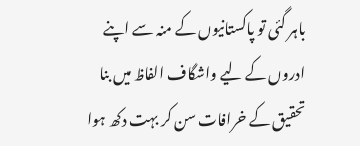باہر گئی تو پاکستانیوں کے منہ سے اپنے ادروں کے لیے واشگاف الفاظ میں بنا تحقیق کے خرافات سن کر بہت دکھ ہوا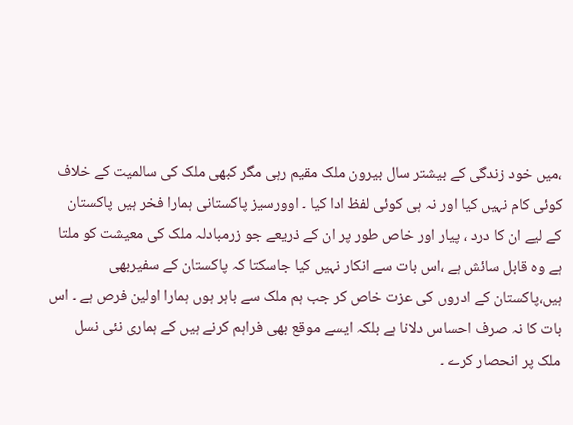،میں خود زندگی کے بیشتر سال بیرون ملک مقیم رہی مگر کبھی ملک کی سالمیت کے خلاف کوئی کام نہیں کیا اور نہ ہی کوئی لفظ ادا کیا ۔ اوورسیز پاکستانی ہمارا فخر ہیں پاکستان کے لیے ان کا درد ، پیار اور خاص طور پر ان کے ذریعے جو زرمبادلہ ملک کی معیشت کو ملتا ہے وہ قابل سائش ہے ،اس بات سے انکار نہیں کیا جاسکتا کہ پاکستان کے سفیربھی ہیں،پاکستان کے ادروں کی عزت خاص کر جب ہم ملک سے باہر ہوں ہمارا اولین فرص ہے ۔ اس بات کا نہ صرف احساس دلانا ہے بلکہ ایسے موقع بھی فراہم کرنے ہیں کے ہماری نئی نسل ملک پر انحصار کرے ۔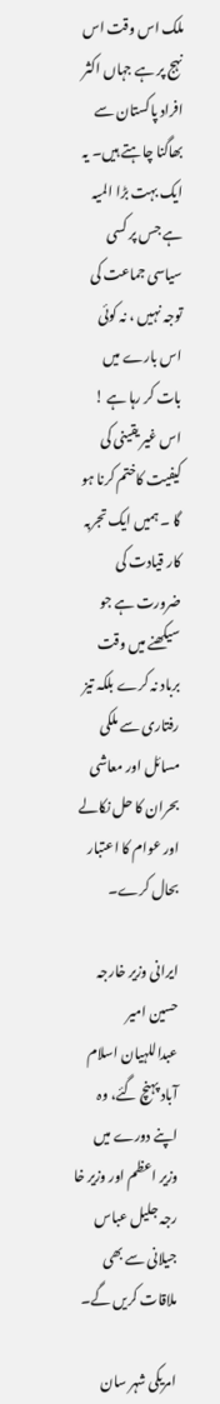ملک اس وقت اس نہج پر ہے جہاں اکثر افراد پاکستان سے بھاگنا چاہتے ہیں۔ یہ ایک بہت بڑا المیہ ہے جس پر کسی سیاسی جماعت کی توجہ نہیں ، نہ کوئی اس بارے میں بات کر رہا ہے ! اس غیر یقینی کی کیفیت کاختم کرنا ہو گا ۔ ہمیں ایک تجربہ کار قیادت کی ضرورت ہے جو سیکھنے میں وقت برباد نہ کرے بلکہ تیز رفتاری سے ملکی مسائل اور معاشی بحران کا حل نکالے اور عوام کا اعتبار بحال کرے۔

ایرانی وزیر خارجہ حسین امیر عبداللہیان اسلام آباد پہنچ گئے، وہ اپنے دورے میں وزیر اعظم اور وزیر خا رجہ جلیل عباس جیلانی سے بھی ملاقات کریں گے۔

امریکی شہر سان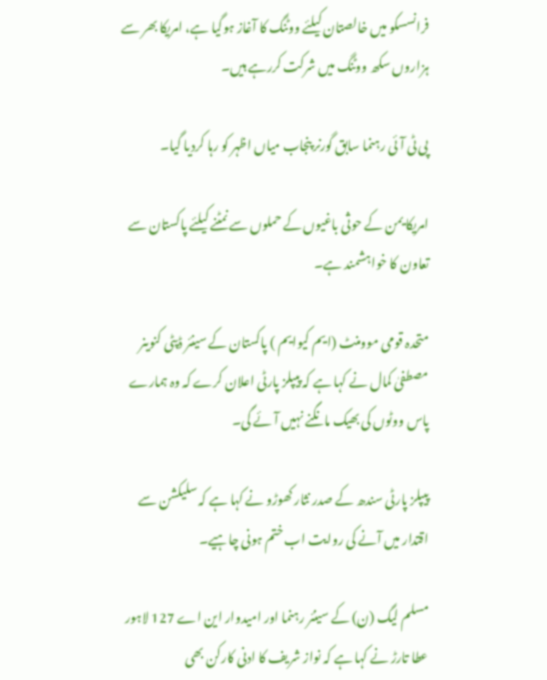فرانسسکو میں خالصتان کیلئے ووٹنگ کا آغاز ہوگیا ہے، امریکا بھر سے ہزاروں سکھ ووٹنگ میں شرکت کررہے ہیں۔

پی ٹی آئی رہنما سابق گورنر پنجاب میاں اظہر کو رہا کردیا گیا۔

امریکا یمن کے حوثی باغیوں کے حملوں سے نمٹنے کیلئے پاکستان سے تعاون کا خواہشمند ہے۔

متحدہ قومی موومنٹ (ایم کیوایم ) پاکستان کے سینئر ڈپٹی کنوینر مصطفیٰ کمال نے کہا ہے کہ پیپلز پارٹی اعلان کرے کہ وہ ہمارے پاس ووٹوں کی بھیک مانگنے نہیں آئے گی۔

پیپلز پارٹی سندھ کے صدر نثار کھوڑو نے کہا ہے کہ سلیکشن سے اقتدار میں آنے کی روایت اب ختم ہونی چاہیے۔

مسلم لیگ (ن) کے سینئر رہنما اور امیدوار این اے 127 لاہور عطا تارڑ نے کہا ہے کہ نواز شریف کا ادنی کارکن بھی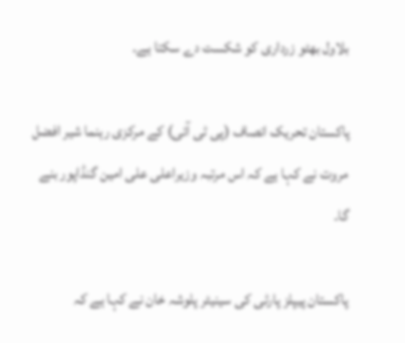بلاول بھٹو زرداری کو شکست دے سکتا ہے۔

پاکستان تحریک انصاف (پی ٹی آئی) کے مرکزی رہنما شیر افضل مروت نے کہا ہے کہ اس مرتبہ وزیراعلی علی امین گنڈاپور بنے گا۔

پاکستان پیپلز پارٹی کی سینیٹر پلوشہ خان نے کہا ہے کہ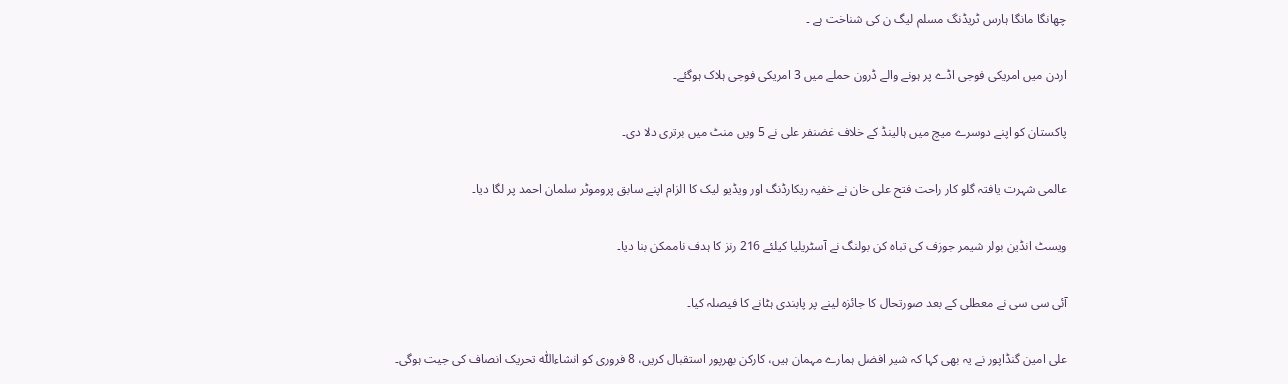چھانگا مانگا ہارس ٹریڈنگ مسلم لیگ ن کی شناخت ہے ۔

اردن میں امریکی فوجی اڈے پر ہونے والے ڈرون حملے میں 3 امریکی فوجی ہلاک ہوگئے۔

پاکستان کو اپنے دوسرے میچ میں ہالینڈ کے خلاف غضنفر علی نے 5 ویں منٹ میں برتری دلا دی۔

عالمی شہرت یافتہ گلو کار راحت فتح علی خان نے خفیہ ریکارڈنگ اور ویڈیو لیک کا الزام اپنے سابق پروموٹر سلمان احمد پر لگا دیا۔

ویسٹ انڈین بولر شیمر جوزف کی تباہ کن بولنگ نے آسٹریلیا کیلئے 216 رنز کا ہدف ناممکن بنا دیا۔

آئی سی سی نے معطلی کے بعد صورتحال کا جائزہ لینے پر پابندی ہٹانے کا فیصلہ کیا۔

علی امین گنڈاپور نے یہ بھی کہا کہ شیر افضل ہمارے مہمان ہیں، کارکن بھرپور استقبال کریں، 8 فروری کو انشاءاللّٰہ تحریک انصاف کی جیت ہوگی۔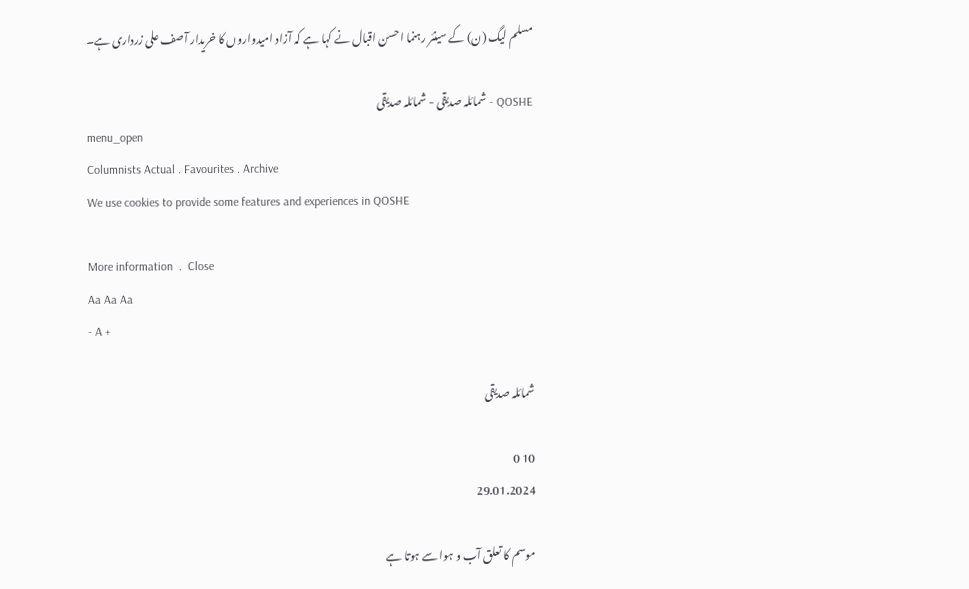مسلم لیگ (ن) کے سینئر رہنما احسن اقبال نے کہا ہے کہ آزاد امیدواروں کا خریدار آصف علی زرداری ہے۔

QOSHE - شمائلہ صدیقی - شمائلہ صدیقی
menu_open
Columnists Actual . Favourites . Archive
We use cookies to provide some features and experiences in QOSHE

More information  .  Close
Aa Aa Aa
- A +

شمائلہ صدیقی

10 0
29.01.2024

موسم کا تعلق آب و ہوا سے ہوتا ہے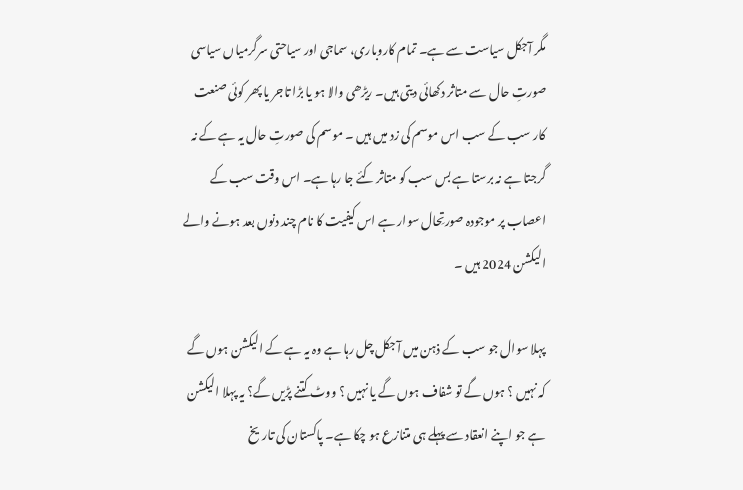مگر آجکل سیاست سے ہے۔ تمام کاروباری، سماجی اور سیاحتی سرگرمیاں سیاسی صورتِ حال سے متاثر دکھائی دیتی ہیں۔ ریڑھی والا ہو یا بڑا تاجر یا پھر کوئی صنعت کار سب کے سب اس موسم کی زد میں ہیں ۔ موسم کی صورتِ حال یہ ہے کے نہ گرجتا ہے نہ برستا ہے بس سب کو متاثر کئے جا رہا ہے۔ اس وقت سب کے اعصاب پر موجودہ صورتِحال سوار ہے اس کیفیت کا نام چند دنوں بعد ہونے والے الیکشن 2024 ہیں ۔

پہلا سوال جو سب کے ذہن میں آجکل چل رہا ہے وہ یہ ہے کے الیکشن ہوں گے کہ نہیں ؟ ہوں گے تو شفاف ہوں گے یا نہیں ؟ ووٹ کتنے پڑیں گے؟ یہ پہلا الیکشن ہے جو اپنے انعقاد سے پہلے ہی متنازع ہو چکا ہے۔ پاکستان کی تاریخ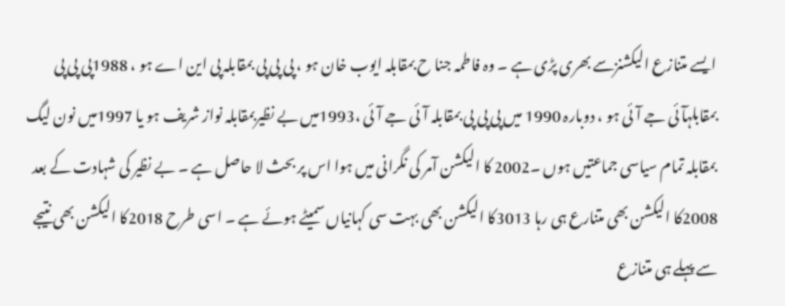ایسے متنازع الیکشنزسے بھری پڑی ہے ۔ وہ فاطمہ جنا ح بمقابلہ ایوب خان ہو ، پی پی پی بمقابلہ پی این اے ہو ، 1988پی پی پی بمقابلہآئی جے آئی ہو ، دوبارہ 1990 میں پی پی پی بمقابلہ آئی جے آئی ،1993میں بے نظیربمقابلہ نواز شریف ہو یا 1997میں نون لیگ بمقابلہ تمام سیاسی جماعتیں ہوں ۔2002 کا الیکشن آمر کی نگرانی میں ہوا اس پر بحث لا حاصل ہے ۔ بے نظیر کی شہادت کے بعد 2008کا الیکشن بھی متنارع ہی رہا 3013کا الیکشن بھی بہت سی کہانیاں سمیٹے ہوئے ہے ۔ اسی طرح 2018کا الیکشن بھی نتیجے سے پہلے ہی متنازع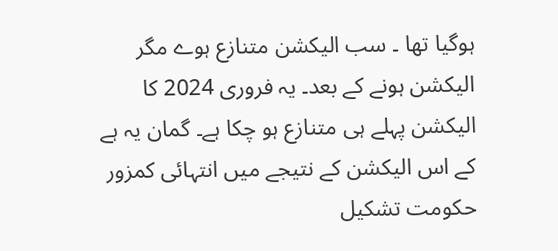ہوگیا تھا ۔ سب الیکشن متنازع ہوے مگر الیکشن ہونے کے بعد۔ یہ فروری 2024 کا الیکشن پہلے ہی متنازع ہو چکا ہے۔ گمان یہ ہے کے اس الیکشن کے نتیجے میں انتہائی کمزور حکومت تشکیل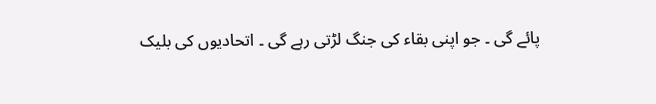پائے گی ۔ جو اپنی بقاء کی جنگ لڑتی رہے گی ۔ اتحادیوں کی بلیک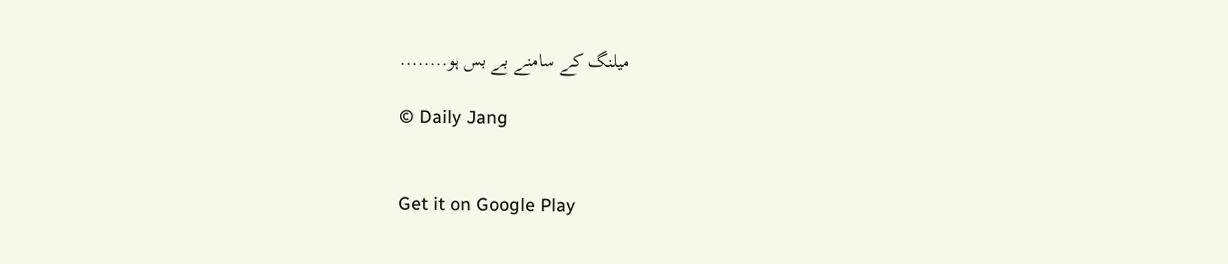میلنگ کے سامنے بے بس ہو........

© Daily Jang


Get it on Google Play